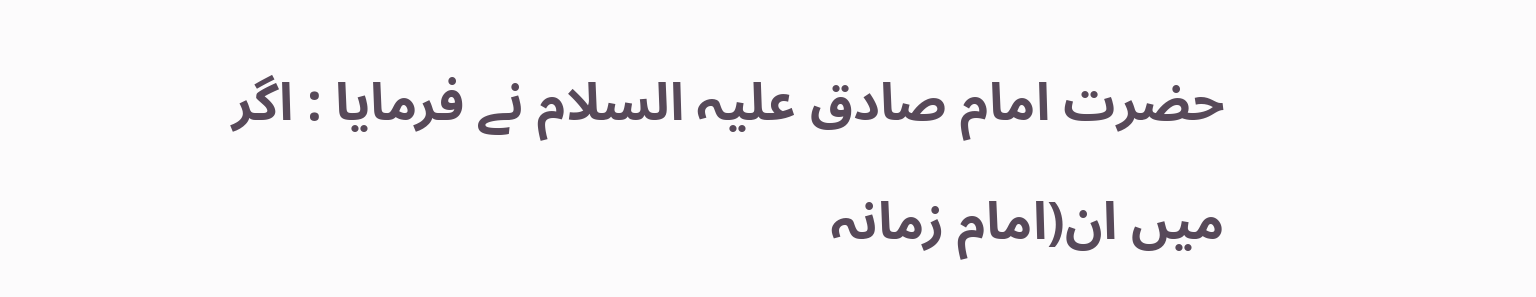حضرت امام صادق علیہ السلام نے فرمایا : اگر میں ان(امام زمانہ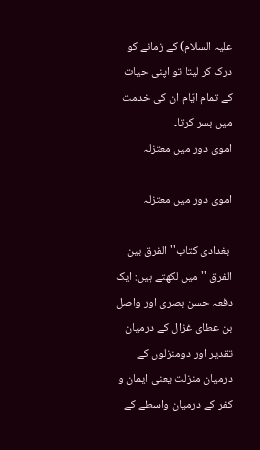علیہ السلام) کے زمانے کو درک کر لیتا تو اپنی حیات کے تمام ایّام ان کی خدمت میں بسر کرتا۔
اموی دور میں معتزلہ

اموی دور میں معتزلہ

 بغدادی کتاب''الفرق بین الفرق ''میں لکھتے ہیں: ایک دفعہ حسن بصری اور واصل بن عطای غزال کے درمیان تقدیر اور دومنزلوں کے درمیان منزلت یعنی ایمان و کفر کے درمیان واسطے کے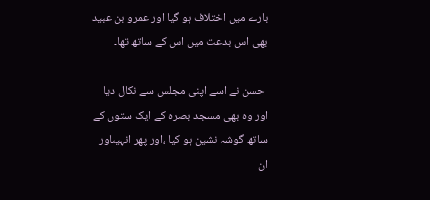بارے میں اختلاف ہو گیا اور عمرو بن عبید بھی اس بدعت میں اس کے ساتھ تھا۔

 حسن نے اسے اپنی مجلس سے نکال دیا اور وہ بھی مسجد بصرہ کے ایک ستوں کے ساتھ گوشہ نشین ہو کیا ،اور پھر انہیںاور ان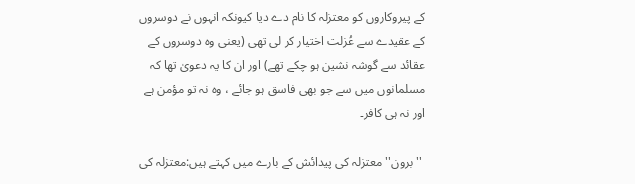کے پیروکاروں کو معتزلہ کا نام دے دیا کیونکہ انہوں نے دوسروں کے عقیدے سے عُزلت اختیار کر لی تھی (یعنی وہ دوسروں کے عقائد سے گوشہ نشین ہو چکے تھے) اور ان کا یہ دعویٰ تھا کہ مسلمانوں میں سے جو بھی فاسق ہو جائے ، وہ نہ تو مؤمن ہے اور نہ ہی کافر۔

 ''برون''معتزلہ کی پیدائش کے بارے میں کہتے ہیں:معتزلہ کی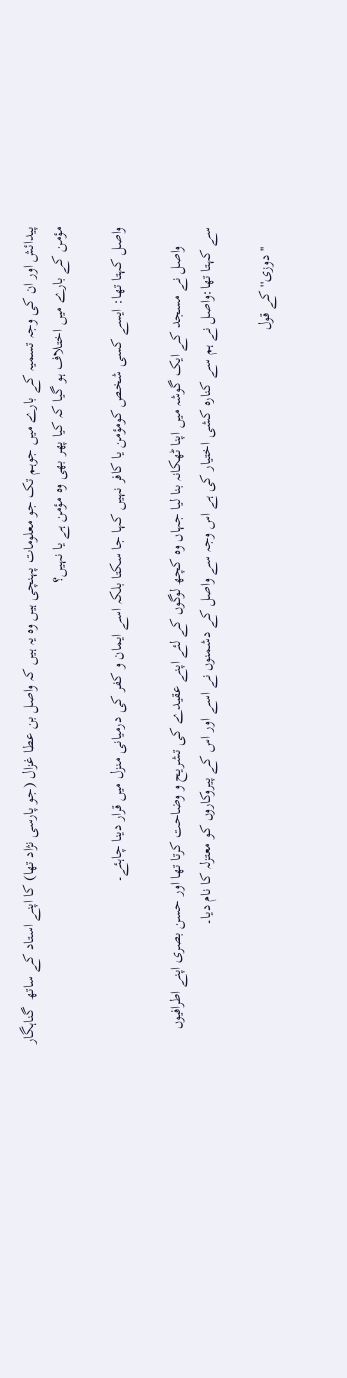پیدائش اور ان کی وجہ تسمیہ کے بارے میں جوہم تک جو معلومات پہنچی ہیں وہ یہ ہیں کہ واصل بن عطا غزال (جو پارسی نژاد تھا) کا اپنے استاد کے ساتھ  گناہگار مؤمن کے بارے میں اختلاف ہو گیا کہ کیا پھر بھی وہ مؤمن ہے یا نہیں؟

واصل کہتا تھا: ایسے کسی شخص کومؤمن یا کافر نہیں کہا جا سکتا بلکہ اسے ایمان و کفر کی درمیانی منزل میں قرار دینا چاہئے۔

     واصل نے مسجد کے ایک گوشہ میں اپنا ٹھکانہ بنا لیا جہاں وہ کچھ لوگوں کے لئے اپنے عقیدے کی تشریح و وضاحت کرتا تھا اور حسن بصری اپنے اطرافیوں سے کہتا تھا:واصل نے ہم سے کنارہ کشی اختیار کی ہے اس وجہ سے واصل کے دشمنوں نے اسے اور اس کے پیروکاروں کو معتزلہ کا نام دیا۔

     ''دوزی''کے قول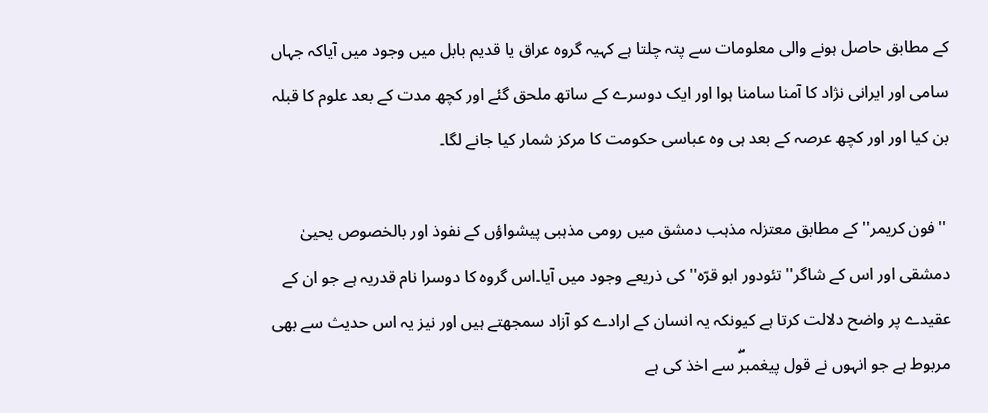کے مطابق حاصل ہونے والی معلومات سے پتہ چلتا ہے کہیہ گروہ عراق یا قدیم بابل میں وجود میں آیاکہ جہاں سامی اور ایرانی نژاد کا آمنا سامنا ہوا اور ایک دوسرے کے ساتھ ملحق گئے اور کچھ مدت کے بعد علوم کا قبلہ بن کیا اور اور کچھ عرصہ کے بعد ہی وہ عباسی حکومت کا مرکز شمار کیا جانے لگا۔

 ''فون کریمر''کے مطابق معتزلہ مذہب دمشق میں رومی مذہبی پیشواؤں کے نفوذ اور بالخصوص یحییٰ دمشقی اور اس کے شاگر''تئودور ابو قرّہ'' کی ذریعے وجود میں آیا۔اس گروہ کا دوسرا نام قدریہ ہے جو ان کے عقیدے پر واضح دلالت کرتا ہے کیونکہ یہ انسان کے ارادے کو آزاد سمجھتے ہیں اور نیز یہ اس حدیث سے بھی مربوط ہے جو انہوں نے قول پیغمبرۖ سے اخذ کی ہے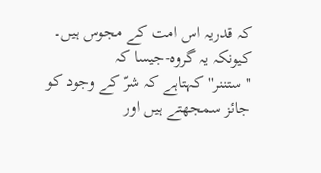کہ قدریہ اس امت کے مجوس ہیں۔ کیونکہ یہ گروہ-جیسا کہ ''ستننر''کہتاہے کہ شرّ کے وجود کو جائز سمجھتے ہیں اور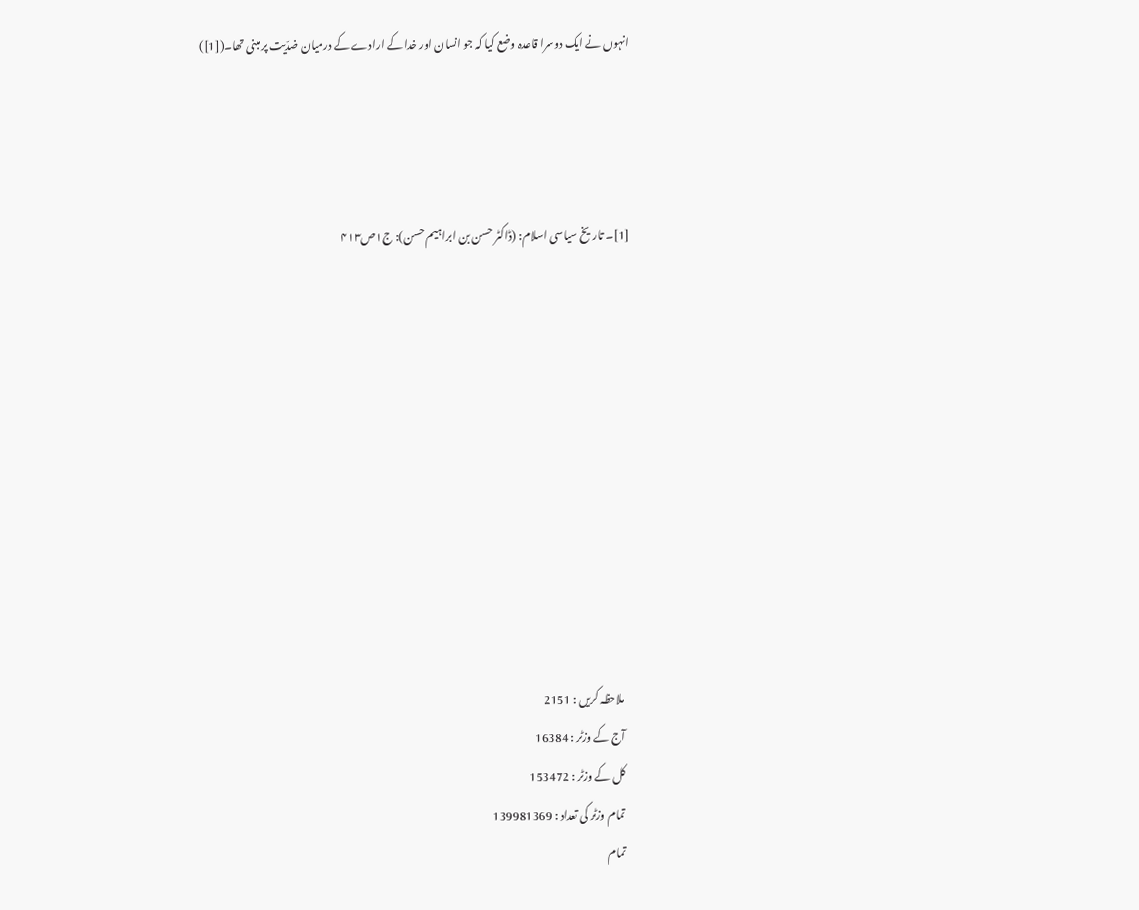انہوں نے ایک دوسرا قاعدہ وضع کیا کہ جو انسان اور خدا کے ارادے کے درمیان ضدّیت پر مبنی تھا۔([1])




[1]۔ تاریخ سیاسی اسلام: (ڈاکٹر حسن بن ابراہیم حسن): ج۱ص۴۱۳











    ملاحظہ کریں : 2151
    آج کے وزٹر : 16384
    کل کے وزٹر : 153472
    تمام وزٹر کی تعداد : 139981369
    تمام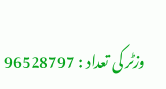وزٹر کی تعداد : 96528797